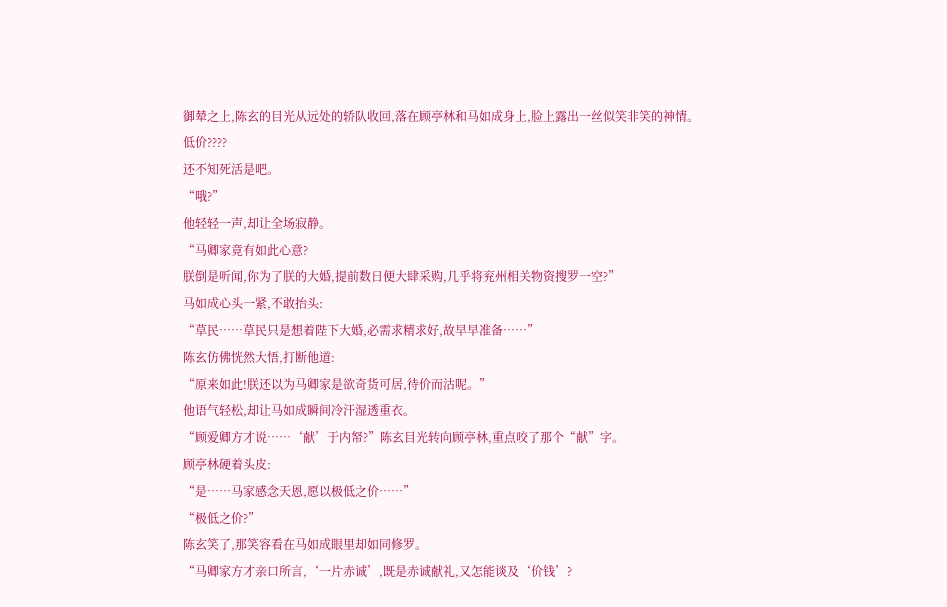御辇之上,陈玄的目光从远处的轿队收回,落在顾亭林和马如成身上,脸上露出一丝似笑非笑的神情。
低价????
还不知死活是吧。
“哦?”
他轻轻一声,却让全场寂静。
“马卿家竟有如此心意?
朕倒是听闻,你为了朕的大婚,提前数日便大肆采购,几乎将兖州相关物资搜罗一空?”
马如成心头一紧,不敢抬头:
“草民……草民只是想着陛下大婚,必需求精求好,故早早准备……”
陈玄仿佛恍然大悟,打断他道:
“原来如此!朕还以为马卿家是欲奇货可居,待价而沽呢。”
他语气轻松,却让马如成瞬间冷汗湿透重衣。
“顾爱卿方才说……‘献’于内帑?”陈玄目光转向顾亭林,重点咬了那个“献”字。
顾亭林硬着头皮:
“是……马家感念天恩,愿以极低之价……”
“极低之价?”
陈玄笑了,那笑容看在马如成眼里却如同修罗。
“马卿家方才亲口所言,‘一片赤诚’,既是赤诚献礼,又怎能谈及‘价钱’?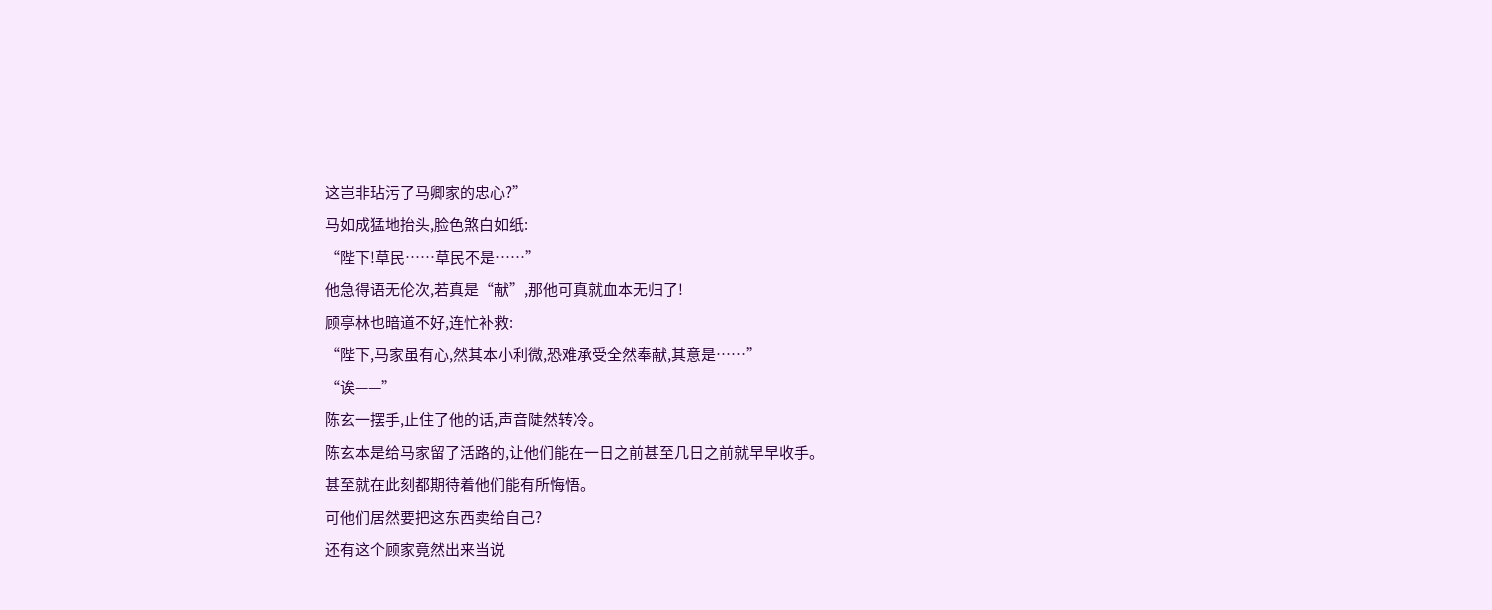这岂非玷污了马卿家的忠心?”
马如成猛地抬头,脸色煞白如纸:
“陛下!草民……草民不是……”
他急得语无伦次,若真是“献”,那他可真就血本无归了!
顾亭林也暗道不好,连忙补救:
“陛下,马家虽有心,然其本小利微,恐难承受全然奉献,其意是……”
“诶——”
陈玄一摆手,止住了他的话,声音陡然转冷。
陈玄本是给马家留了活路的,让他们能在一日之前甚至几日之前就早早收手。
甚至就在此刻都期待着他们能有所悔悟。
可他们居然要把这东西卖给自己?
还有这个顾家竟然出来当说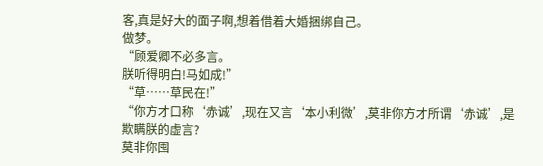客,真是好大的面子啊,想着借着大婚捆绑自己。
做梦。
“顾爱卿不必多言。
朕听得明白!马如成!”
“草……草民在!”
“你方才口称‘赤诚’,现在又言‘本小利微’,莫非你方才所谓‘赤诚’,是欺瞒朕的虚言?
莫非你囤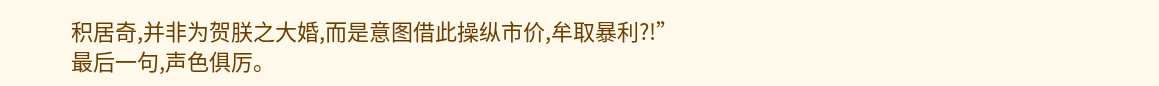积居奇,并非为贺朕之大婚,而是意图借此操纵市价,牟取暴利?!”
最后一句,声色俱厉。